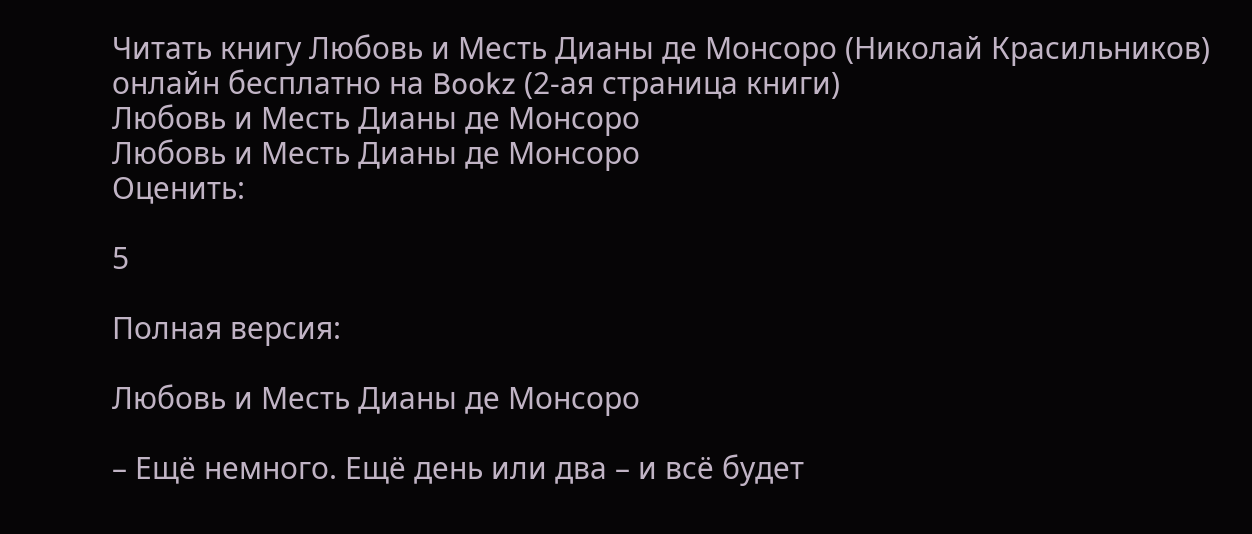Читать книгу Любовь и Месть Дианы де Монсоро (Николай Красильников) онлайн бесплатно на Bookz (2-ая страница книги)
Любовь и Месть Дианы де Монсоро
Любовь и Месть Дианы де Монсоро
Оценить:

5

Полная версия:

Любовь и Месть Дианы де Монсоро

– Ещё немного. Ещё день или два – и всё будет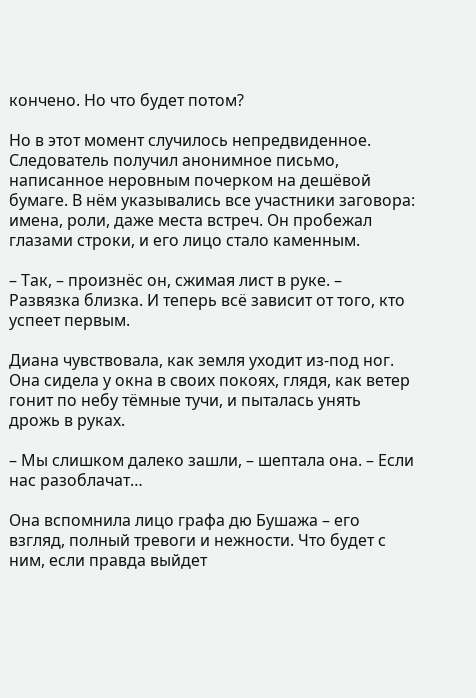кончено. Но что будет потом?

Но в этот момент случилось непредвиденное. Следователь получил анонимное письмо, написанное неровным почерком на дешёвой бумаге. В нём указывались все участники заговора: имена, роли, даже места встреч. Он пробежал глазами строки, и его лицо стало каменным.

– Так, – произнёс он, сжимая лист в руке. – Развязка близка. И теперь всё зависит от того, кто успеет первым.

Диана чувствовала, как земля уходит из‑под ног. Она сидела у окна в своих покоях, глядя, как ветер гонит по небу тёмные тучи, и пыталась унять дрожь в руках.

– Мы слишком далеко зашли, – шептала она. – Если нас разоблачат…

Она вспомнила лицо графа дю Бушажа – его взгляд, полный тревоги и нежности. Что будет с ним, если правда выйдет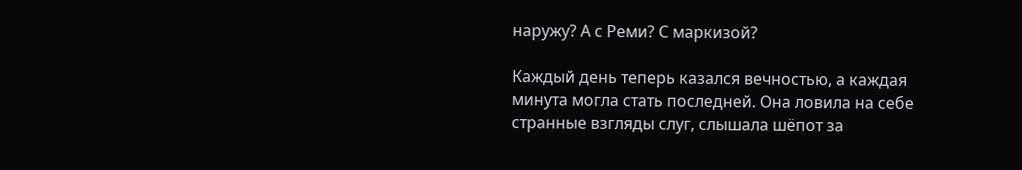наружу? А с Реми? С маркизой?

Каждый день теперь казался вечностью, а каждая минута могла стать последней. Она ловила на себе странные взгляды слуг, слышала шёпот за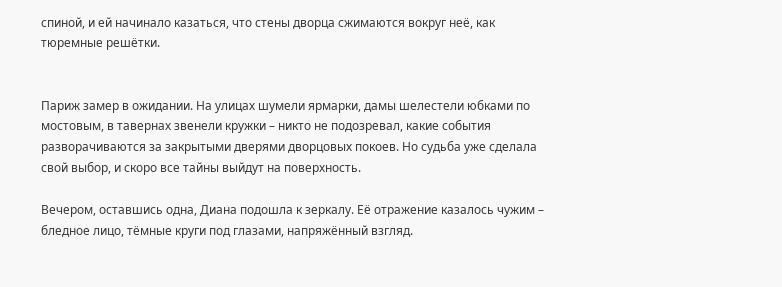спиной, и ей начинало казаться, что стены дворца сжимаются вокруг неё, как тюремные решётки.


Париж замер в ожидании. На улицах шумели ярмарки, дамы шелестели юбками по мостовым, в тавернах звенели кружки – никто не подозревал, какие события разворачиваются за закрытыми дверями дворцовых покоев. Но судьба уже сделала свой выбор, и скоро все тайны выйдут на поверхность.

Вечером, оставшись одна, Диана подошла к зеркалу. Её отражение казалось чужим – бледное лицо, тёмные круги под глазами, напряжённый взгляд.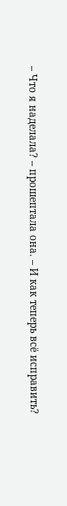– Что я наделала? – прошептала она. – И как теперь всё исправить?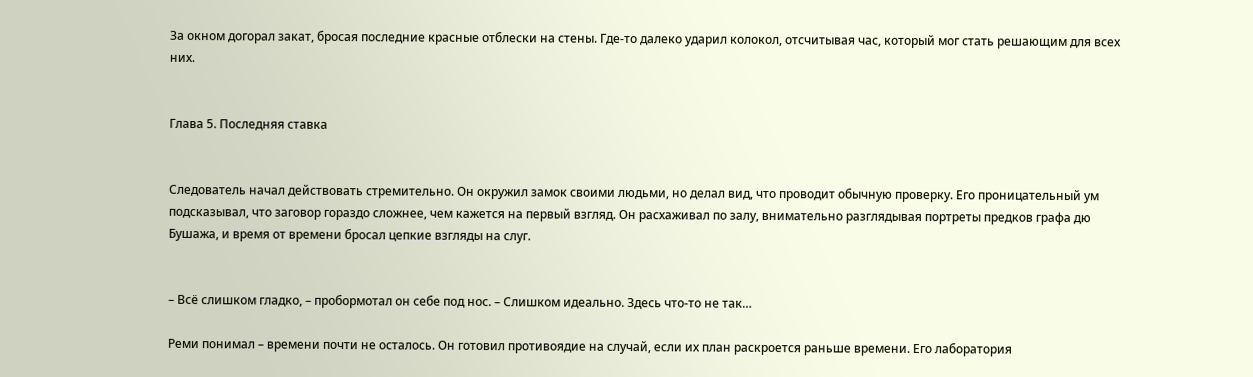За окном догорал закат, бросая последние красные отблески на стены. Где‑то далеко ударил колокол, отсчитывая час, который мог стать решающим для всех них.


Глава 5. Последняя ставка


Следователь начал действовать стремительно. Он окружил замок своими людьми, но делал вид, что проводит обычную проверку. Его проницательный ум подсказывал, что заговор гораздо сложнее, чем кажется на первый взгляд. Он расхаживал по залу, внимательно разглядывая портреты предков графа дю Бушажа, и время от времени бросал цепкие взгляды на слуг.


– Всё слишком гладко, – пробормотал он себе под нос. – Слишком идеально. Здесь что‑то не так…

Реми понимал – времени почти не осталось. Он готовил противоядие на случай, если их план раскроется раньше времени. Его лаборатория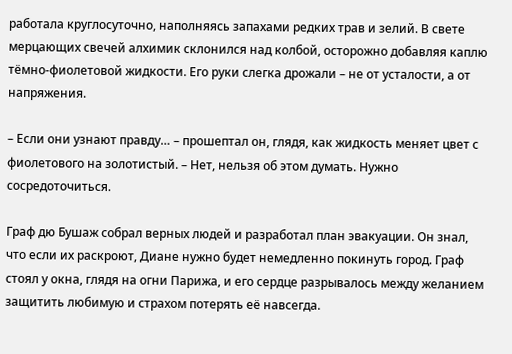работала круглосуточно, наполняясь запахами редких трав и зелий. В свете мерцающих свечей алхимик склонился над колбой, осторожно добавляя каплю тёмно‑фиолетовой жидкости. Его руки слегка дрожали – не от усталости, а от напряжения.

– Если они узнают правду… – прошептал он, глядя, как жидкость меняет цвет с фиолетового на золотистый. – Нет, нельзя об этом думать. Нужно сосредоточиться.

Граф дю Бушаж собрал верных людей и разработал план эвакуации. Он знал, что если их раскроют, Диане нужно будет немедленно покинуть город. Граф стоял у окна, глядя на огни Парижа, и его сердце разрывалось между желанием защитить любимую и страхом потерять её навсегда.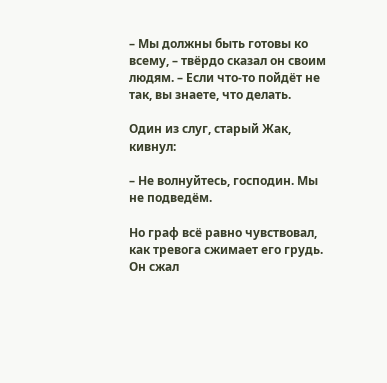– Мы должны быть готовы ко всему, – твёрдо сказал он своим людям. – Если что‑то пойдёт не так, вы знаете, что делать.

Один из слуг, старый Жак, кивнул:

– Не волнуйтесь, господин. Мы не подведём.

Но граф всё равно чувствовал, как тревога сжимает его грудь. Он сжал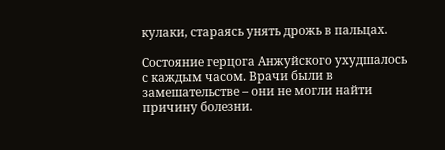кулаки, стараясь унять дрожь в пальцах.

Состояние герцога Анжуйского ухудшалось с каждым часом. Врачи были в замешательстве – они не могли найти причину болезни.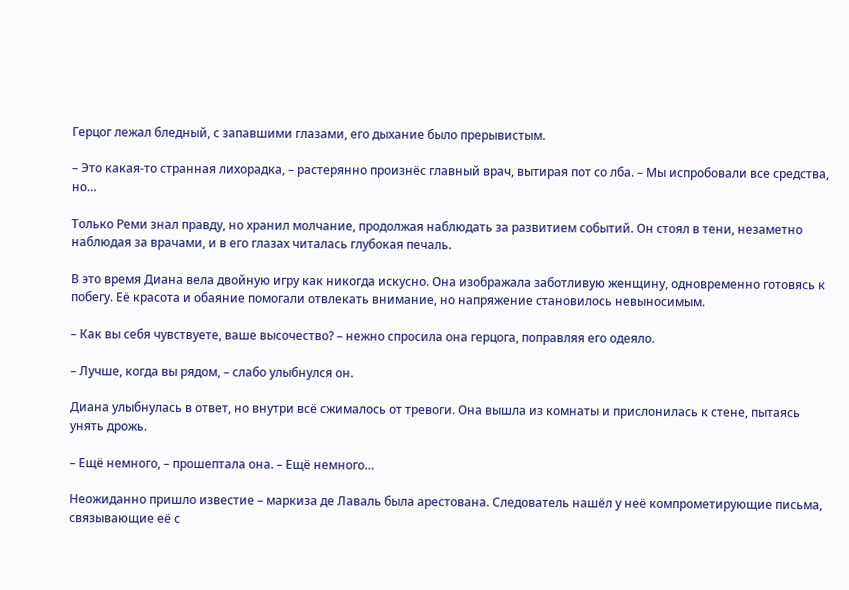Герцог лежал бледный, с запавшими глазами, его дыхание было прерывистым.

– Это какая‑то странная лихорадка, – растерянно произнёс главный врач, вытирая пот со лба. – Мы испробовали все средства, но…

Только Реми знал правду, но хранил молчание, продолжая наблюдать за развитием событий. Он стоял в тени, незаметно наблюдая за врачами, и в его глазах читалась глубокая печаль.

В это время Диана вела двойную игру как никогда искусно. Она изображала заботливую женщину, одновременно готовясь к побегу. Её красота и обаяние помогали отвлекать внимание, но напряжение становилось невыносимым.

– Как вы себя чувствуете, ваше высочество? – нежно спросила она герцога, поправляя его одеяло.

– Лучше, когда вы рядом, – слабо улыбнулся он.

Диана улыбнулась в ответ, но внутри всё сжималось от тревоги. Она вышла из комнаты и прислонилась к стене, пытаясь унять дрожь.

– Ещё немного, – прошептала она. – Ещё немного…

Неожиданно пришло известие – маркиза де Лаваль была арестована. Следователь нашёл у неё компрометирующие письма, связывающие её с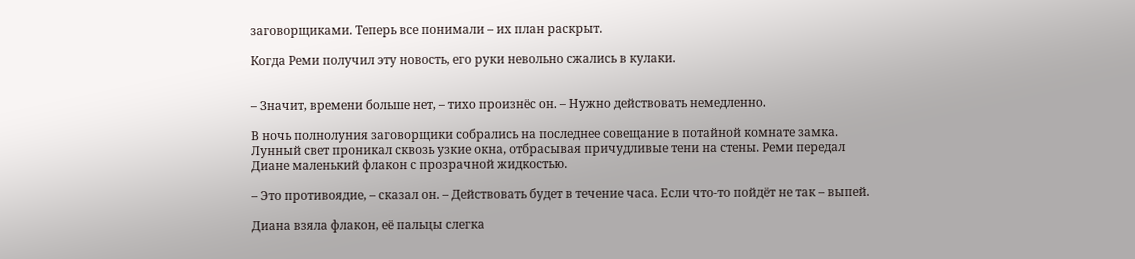заговорщиками. Теперь все понимали – их план раскрыт.

Когда Реми получил эту новость, его руки невольно сжались в кулаки.


– Значит, времени больше нет, – тихо произнёс он. – Нужно действовать немедленно.

В ночь полнолуния заговорщики собрались на последнее совещание в потайной комнате замка. Лунный свет проникал сквозь узкие окна, отбрасывая причудливые тени на стены. Реми передал Диане маленький флакон с прозрачной жидкостью.

– Это противоядие, – сказал он. – Действовать будет в течение часа. Если что‑то пойдёт не так – выпей.

Диана взяла флакон, её пальцы слегка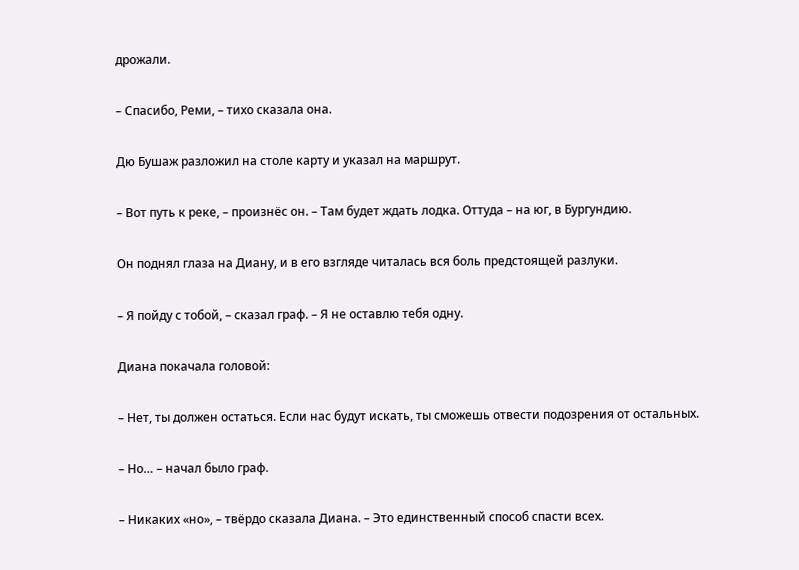дрожали.

– Спасибо, Реми, – тихо сказала она.

Дю Бушаж разложил на столе карту и указал на маршрут.

– Вот путь к реке, – произнёс он. – Там будет ждать лодка. Оттуда – на юг, в Бургундию.

Он поднял глаза на Диану, и в его взгляде читалась вся боль предстоящей разлуки.

– Я пойду с тобой, – сказал граф. – Я не оставлю тебя одну.

Диана покачала головой:

– Нет, ты должен остаться. Если нас будут искать, ты сможешь отвести подозрения от остальных.

– Но… – начал было граф.

– Никаких «но», – твёрдо сказала Диана. – Это единственный способ спасти всех.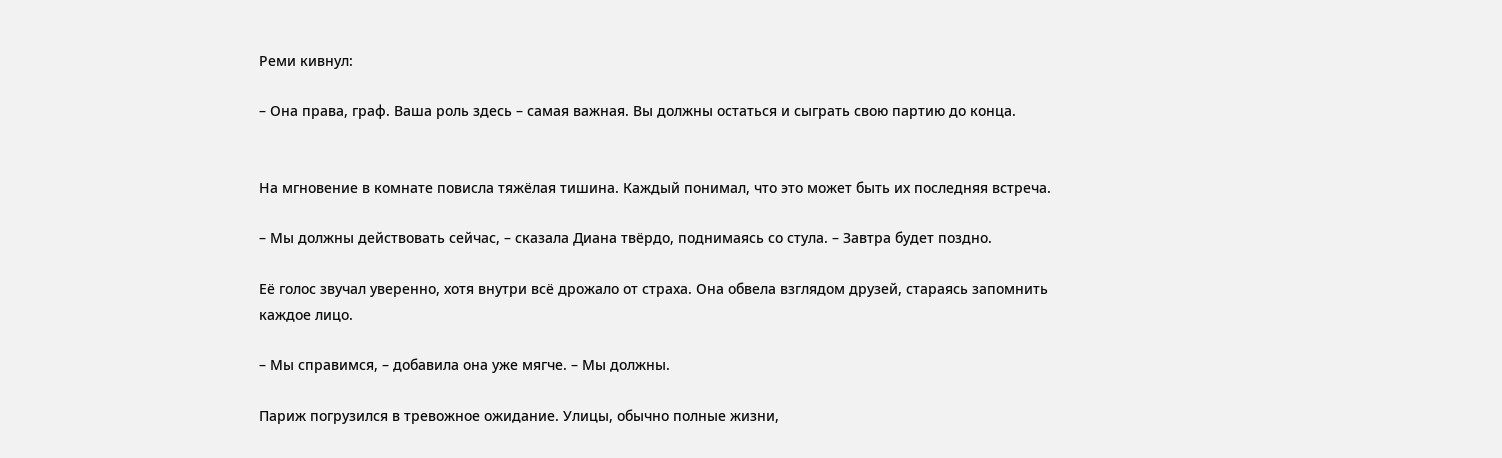Реми кивнул:

– Она права, граф. Ваша роль здесь – самая важная. Вы должны остаться и сыграть свою партию до конца.


На мгновение в комнате повисла тяжёлая тишина. Каждый понимал, что это может быть их последняя встреча.

– Мы должны действовать сейчас, – сказала Диана твёрдо, поднимаясь со стула. – Завтра будет поздно.

Её голос звучал уверенно, хотя внутри всё дрожало от страха. Она обвела взглядом друзей, стараясь запомнить каждое лицо.

– Мы справимся, – добавила она уже мягче. – Мы должны.

Париж погрузился в тревожное ожидание. Улицы, обычно полные жизни,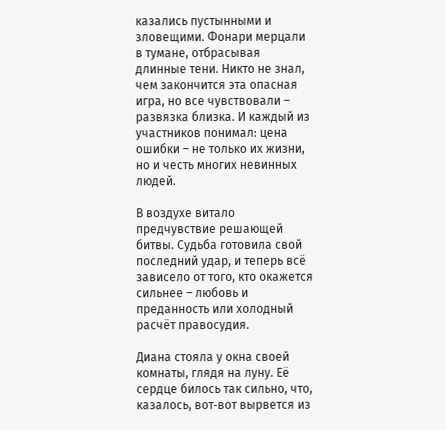казались пустынными и зловещими. Фонари мерцали в тумане, отбрасывая длинные тени. Никто не знал, чем закончится эта опасная игра, но все чувствовали – развязка близка. И каждый из участников понимал: цена ошибки – не только их жизни, но и честь многих невинных людей.

В воздухе витало предчувствие решающей битвы. Судьба готовила свой последний удар, и теперь всё зависело от того, кто окажется сильнее – любовь и преданность или холодный расчёт правосудия.

Диана стояла у окна своей комнаты, глядя на луну. Её сердце билось так сильно, что, казалось, вот‑вот вырвется из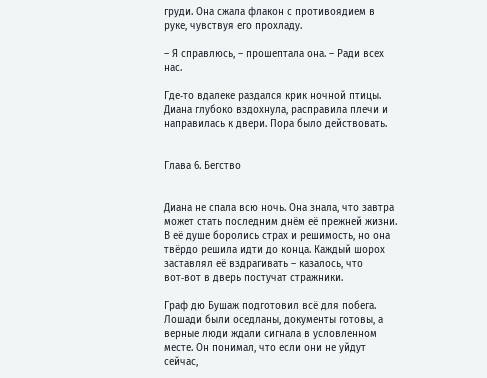груди. Она сжала флакон с противоядием в руке, чувствуя его прохладу.

– Я справлюсь, – прошептала она. – Ради всех нас.

Где‑то вдалеке раздался крик ночной птицы. Диана глубоко вздохнула, расправила плечи и направилась к двери. Пора было действовать.


Глава 6. Бегство


Диана не спала всю ночь. Она знала, что завтра может стать последним днём её прежней жизни. В её душе боролись страх и решимость, но она твёрдо решила идти до конца. Каждый шорох заставлял её вздрагивать – казалось, что вот‑вот в дверь постучат стражники.

Граф дю Бушаж подготовил всё для побега. Лошади были оседланы, документы готовы, а верные люди ждали сигнала в условленном месте. Он понимал, что если они не уйдут сейчас,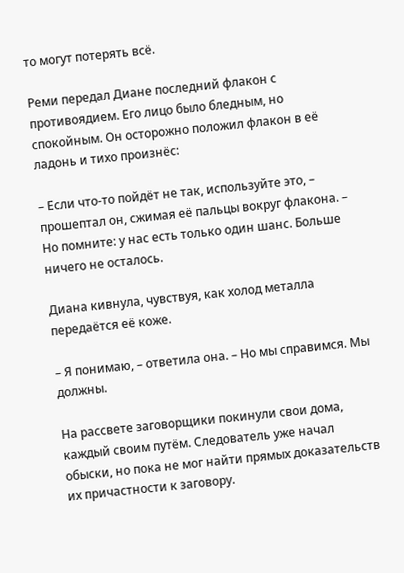то могут потерять всё.

Реми передал Диане последний флакон с противоядием. Его лицо было бледным, но спокойным. Он осторожно положил флакон в её ладонь и тихо произнёс:

– Если что‑то пойдёт не так, используйте это, – прошептал он, сжимая её пальцы вокруг флакона. – Но помните: у нас есть только один шанс. Больше ничего не осталось.

Диана кивнула, чувствуя, как холод металла передаётся её коже.

– Я понимаю, – ответила она. – Но мы справимся. Мы должны.

На рассвете заговорщики покинули свои дома, каждый своим путём. Следователь уже начал обыски, но пока не мог найти прямых доказательств их причастности к заговору.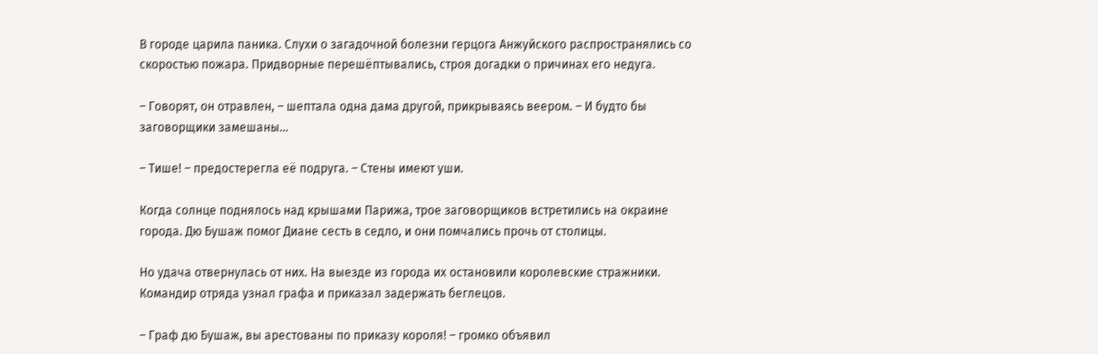В городе царила паника. Слухи о загадочной болезни герцога Анжуйского распространялись со скоростью пожара. Придворные перешёптывались, строя догадки о причинах его недуга.

– Говорят, он отравлен, – шептала одна дама другой, прикрываясь веером. – И будто бы заговорщики замешаны…

– Тише! – предостерегла её подруга. – Стены имеют уши.

Когда солнце поднялось над крышами Парижа, трое заговорщиков встретились на окраине города. Дю Бушаж помог Диане сесть в седло, и они помчались прочь от столицы.

Но удача отвернулась от них. На выезде из города их остановили королевские стражники. Командир отряда узнал графа и приказал задержать беглецов.

– Граф дю Бушаж, вы арестованы по приказу короля! – громко объявил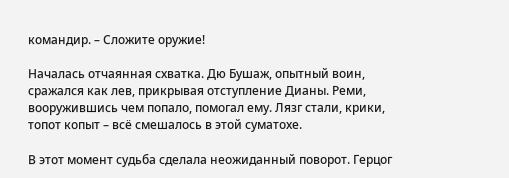командир. – Сложите оружие!

Началась отчаянная схватка. Дю Бушаж, опытный воин, сражался как лев, прикрывая отступление Дианы. Реми, вооружившись чем попало, помогал ему. Лязг стали, крики, топот копыт – всё смешалось в этой суматохе.

В этот момент судьба сделала неожиданный поворот. Герцог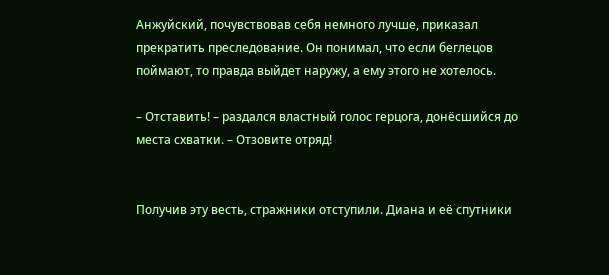Анжуйский, почувствовав себя немного лучше, приказал прекратить преследование. Он понимал, что если беглецов поймают, то правда выйдет наружу, а ему этого не хотелось.

– Отставить! – раздался властный голос герцога, донёсшийся до места схватки. – Отзовите отряд!


Получив эту весть, стражники отступили. Диана и её спутники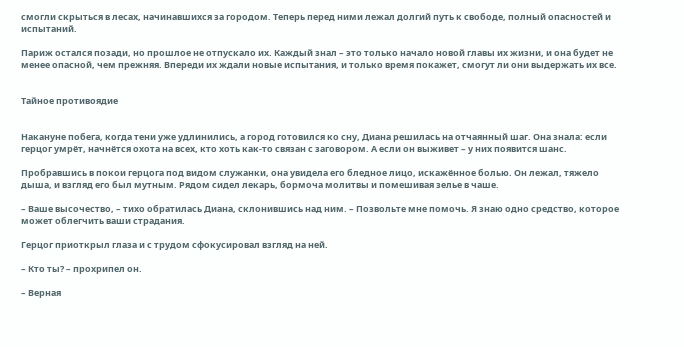смогли скрыться в лесах, начинавшихся за городом. Теперь перед ними лежал долгий путь к свободе, полный опасностей и испытаний.

Париж остался позади, но прошлое не отпускало их. Каждый знал – это только начало новой главы их жизни, и она будет не менее опасной, чем прежняя. Впереди их ждали новые испытания, и только время покажет, смогут ли они выдержать их все.


Тайное противоядие


Накануне побега, когда тени уже удлинились, а город готовился ко сну, Диана решилась на отчаянный шаг. Она знала: если герцог умрёт, начнётся охота на всех, кто хоть как‑то связан с заговором. А если он выживет – у них появится шанс.

Пробравшись в покои герцога под видом служанки, она увидела его бледное лицо, искажённое болью. Он лежал, тяжело дыша, и взгляд его был мутным. Рядом сидел лекарь, бормоча молитвы и помешивая зелье в чаше.

– Ваше высочество, – тихо обратилась Диана, склонившись над ним. – Позвольте мне помочь. Я знаю одно средство, которое может облегчить ваши страдания.

Герцог приоткрыл глаза и с трудом сфокусировал взгляд на ней.

– Кто ты? – прохрипел он.

– Верная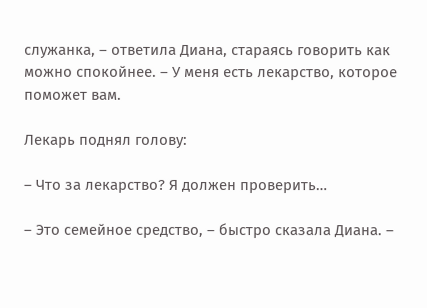служанка, – ответила Диана, стараясь говорить как можно спокойнее. – У меня есть лекарство, которое поможет вам.

Лекарь поднял голову:

– Что за лекарство? Я должен проверить…

– Это семейное средство, – быстро сказала Диана. –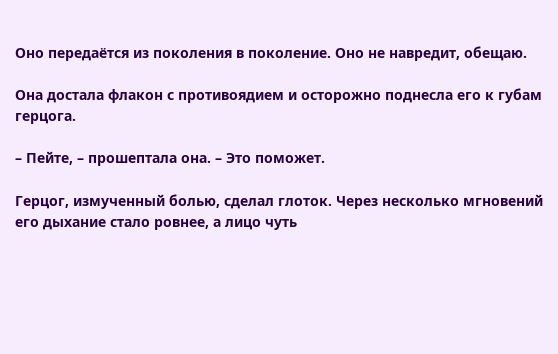Оно передаётся из поколения в поколение. Оно не навредит, обещаю.

Она достала флакон с противоядием и осторожно поднесла его к губам герцога.

– Пейте, – прошептала она. – Это поможет.

Герцог, измученный болью, сделал глоток. Через несколько мгновений его дыхание стало ровнее, а лицо чуть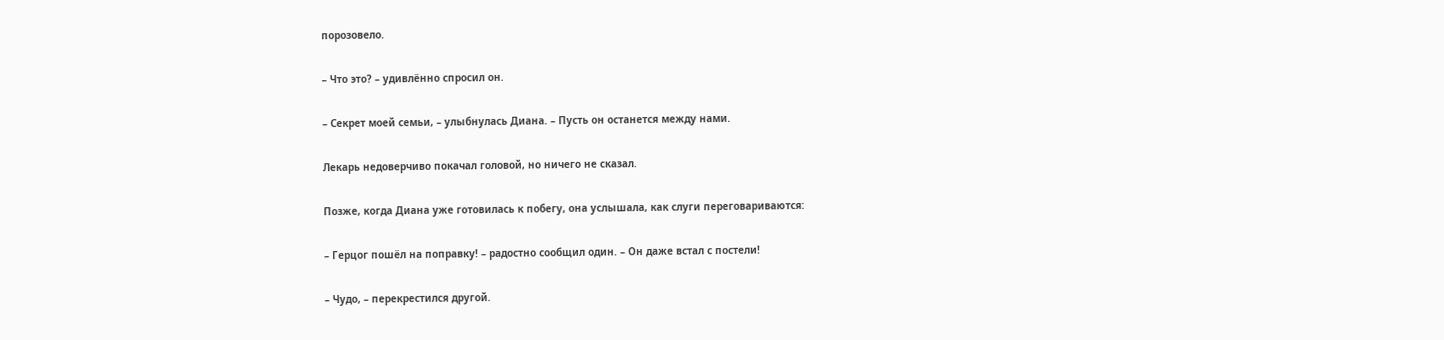порозовело.

– Что это? – удивлённо спросил он.

– Секрет моей семьи, – улыбнулась Диана. – Пусть он останется между нами.

Лекарь недоверчиво покачал головой, но ничего не сказал.

Позже, когда Диана уже готовилась к побегу, она услышала, как слуги переговариваются:

– Герцог пошёл на поправку! – радостно сообщил один. – Он даже встал с постели!

– Чудо, – перекрестился другой.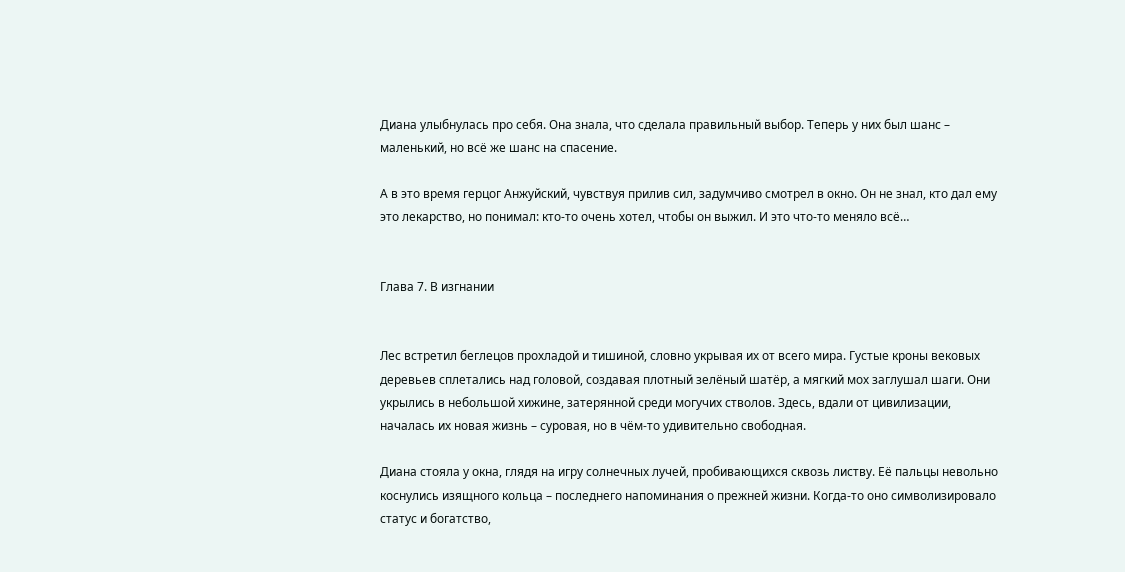Диана улыбнулась про себя. Она знала, что сделала правильный выбор. Теперь у них был шанс – маленький, но всё же шанс на спасение.

А в это время герцог Анжуйский, чувствуя прилив сил, задумчиво смотрел в окно. Он не знал, кто дал ему это лекарство, но понимал: кто‑то очень хотел, чтобы он выжил. И это что‑то меняло всё…


Глава 7. В изгнании


Лес встретил беглецов прохладой и тишиной, словно укрывая их от всего мира. Густые кроны вековых деревьев сплетались над головой, создавая плотный зелёный шатёр, а мягкий мох заглушал шаги. Они укрылись в небольшой хижине, затерянной среди могучих стволов. Здесь, вдали от цивилизации, началась их новая жизнь – суровая, но в чём‑то удивительно свободная.

Диана стояла у окна, глядя на игру солнечных лучей, пробивающихся сквозь листву. Её пальцы невольно коснулись изящного кольца – последнего напоминания о прежней жизни. Когда‑то оно символизировало статус и богатство,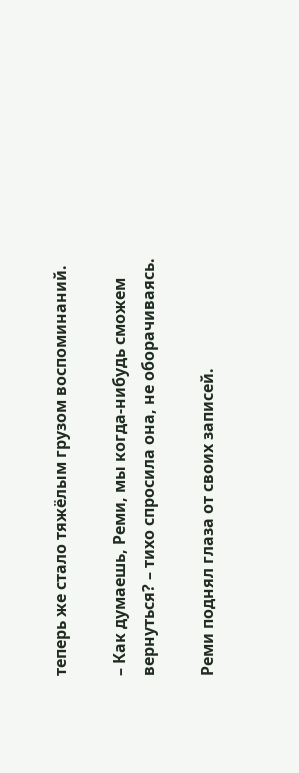теперь же стало тяжёлым грузом воспоминаний.

– Как думаешь, Реми, мы когда‑нибудь сможем вернуться? – тихо спросила она, не оборачиваясь.

Реми поднял глаза от своих записей.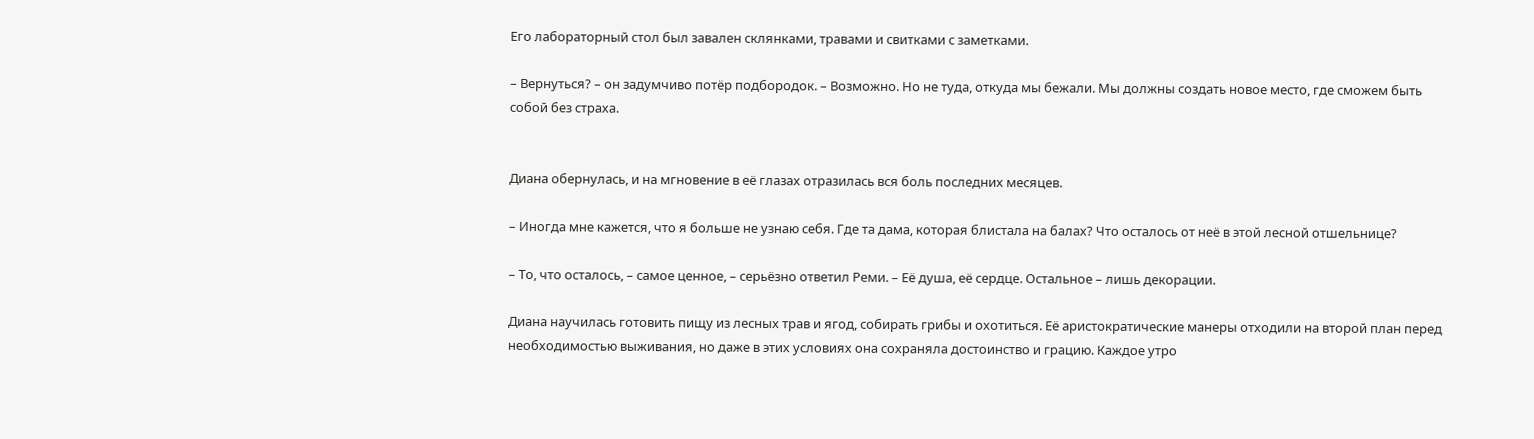Его лабораторный стол был завален склянками, травами и свитками с заметками.

– Вернуться? – он задумчиво потёр подбородок. – Возможно. Но не туда, откуда мы бежали. Мы должны создать новое место, где сможем быть собой без страха.


Диана обернулась, и на мгновение в её глазах отразилась вся боль последних месяцев.

– Иногда мне кажется, что я больше не узнаю себя. Где та дама, которая блистала на балах? Что осталось от неё в этой лесной отшельнице?

– То, что осталось, – самое ценное, – серьёзно ответил Реми. – Её душа, её сердце. Остальное – лишь декорации.

Диана научилась готовить пищу из лесных трав и ягод, собирать грибы и охотиться. Её аристократические манеры отходили на второй план перед необходимостью выживания, но даже в этих условиях она сохраняла достоинство и грацию. Каждое утро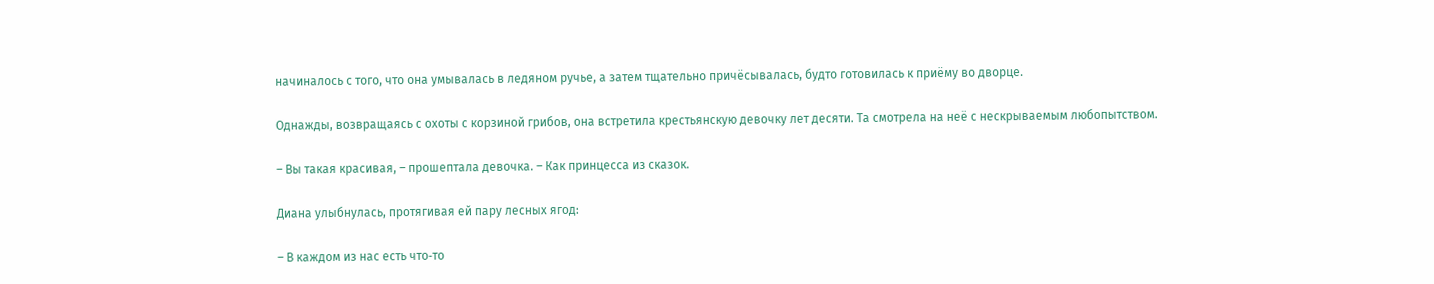начиналось с того, что она умывалась в ледяном ручье, а затем тщательно причёсывалась, будто готовилась к приёму во дворце.

Однажды, возвращаясь с охоты с корзиной грибов, она встретила крестьянскую девочку лет десяти. Та смотрела на неё с нескрываемым любопытством.

– Вы такая красивая, – прошептала девочка. – Как принцесса из сказок.

Диана улыбнулась, протягивая ей пару лесных ягод:

– В каждом из нас есть что‑то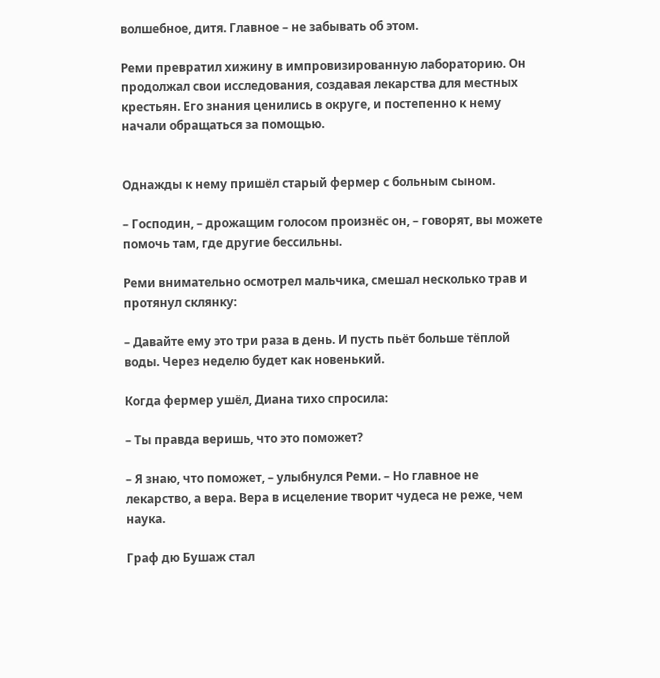волшебное, дитя. Главное – не забывать об этом.

Реми превратил хижину в импровизированную лабораторию. Он продолжал свои исследования, создавая лекарства для местных крестьян. Его знания ценились в округе, и постепенно к нему начали обращаться за помощью.


Однажды к нему пришёл старый фермер с больным сыном.

– Господин, – дрожащим голосом произнёс он, – говорят, вы можете помочь там, где другие бессильны.

Реми внимательно осмотрел мальчика, смешал несколько трав и протянул склянку:

– Давайте ему это три раза в день. И пусть пьёт больше тёплой воды. Через неделю будет как новенький.

Когда фермер ушёл, Диана тихо спросила:

– Ты правда веришь, что это поможет?

– Я знаю, что поможет, – улыбнулся Реми. – Но главное не лекарство, а вера. Вера в исцеление творит чудеса не реже, чем наука.

Граф дю Бушаж стал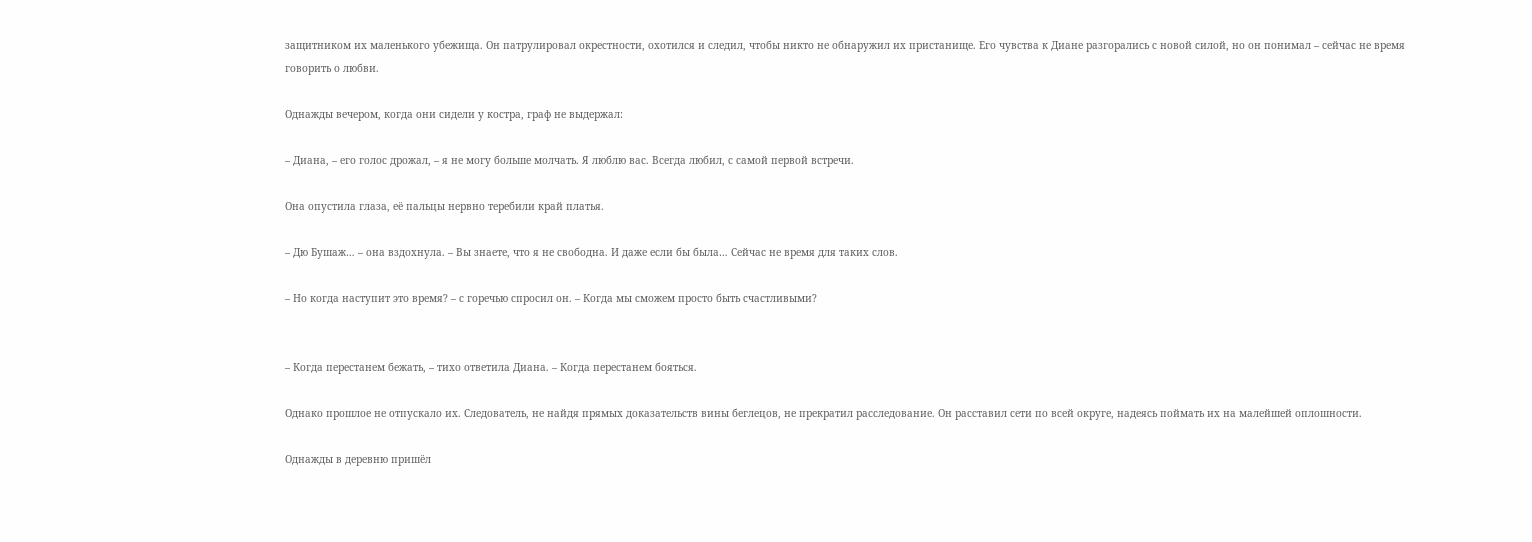защитником их маленького убежища. Он патрулировал окрестности, охотился и следил, чтобы никто не обнаружил их пристанище. Его чувства к Диане разгорались с новой силой, но он понимал – сейчас не время говорить о любви.

Однажды вечером, когда они сидели у костра, граф не выдержал:

– Диана, – его голос дрожал, – я не могу больше молчать. Я люблю вас. Всегда любил, с самой первой встречи.

Она опустила глаза, её пальцы нервно теребили край платья.

– Дю Бушаж… – она вздохнула. – Вы знаете, что я не свободна. И даже если бы была… Сейчас не время для таких слов.

– Но когда наступит это время? – с горечью спросил он. – Когда мы сможем просто быть счастливыми?


– Когда перестанем бежать, – тихо ответила Диана. – Когда перестанем бояться.

Однако прошлое не отпускало их. Следователь, не найдя прямых доказательств вины беглецов, не прекратил расследование. Он расставил сети по всей округе, надеясь поймать их на малейшей оплошности.

Однажды в деревню пришёл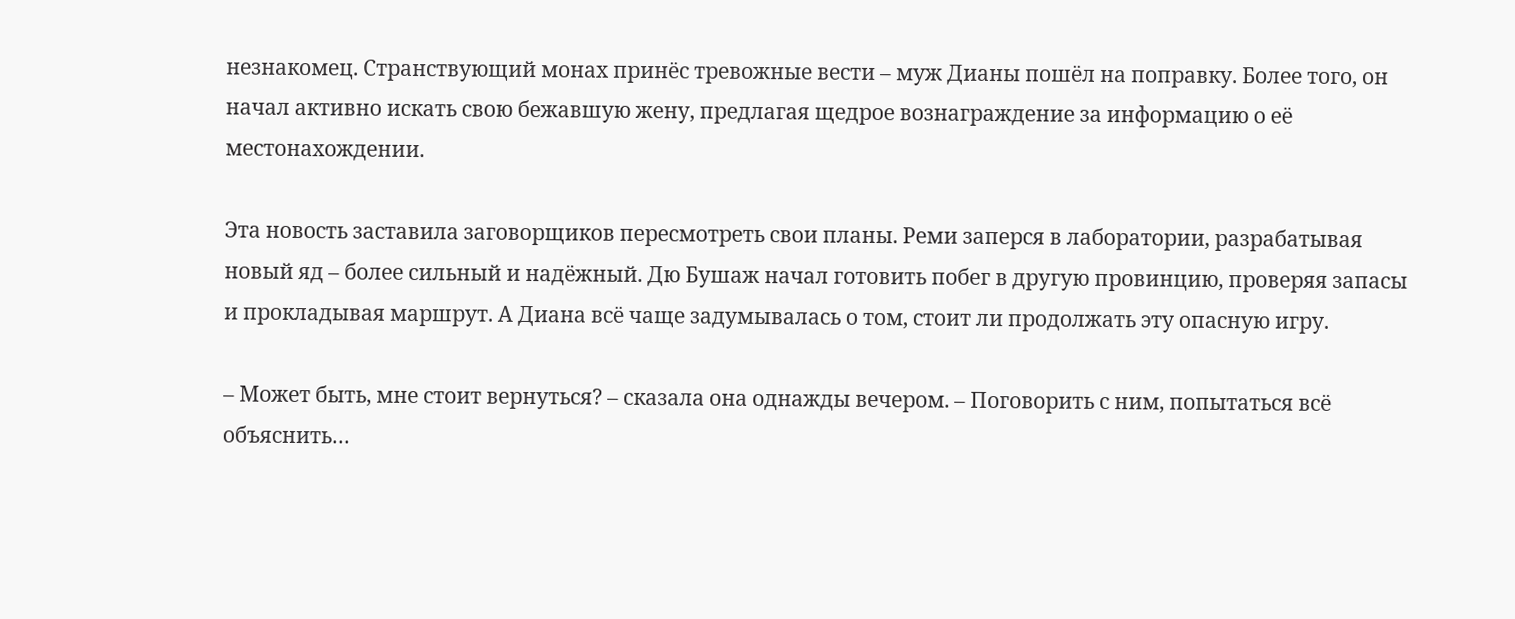незнакомец. Странствующий монах принёс тревожные вести – муж Дианы пошёл на поправку. Более того, он начал активно искать свою бежавшую жену, предлагая щедрое вознаграждение за информацию о её местонахождении.

Эта новость заставила заговорщиков пересмотреть свои планы. Реми заперся в лаборатории, разрабатывая новый яд – более сильный и надёжный. Дю Бушаж начал готовить побег в другую провинцию, проверяя запасы и прокладывая маршрут. А Диана всё чаще задумывалась о том, стоит ли продолжать эту опасную игру.

– Может быть, мне стоит вернуться? – сказала она однажды вечером. – Поговорить с ним, попытаться всё объяснить…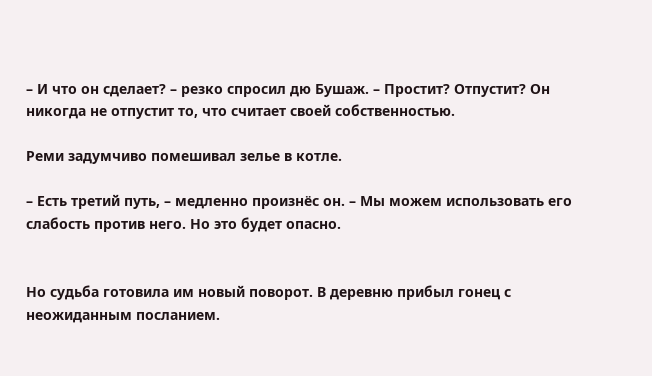– И что он сделает? – резко спросил дю Бушаж. – Простит? Отпустит? Он никогда не отпустит то, что считает своей собственностью.

Реми задумчиво помешивал зелье в котле.

– Есть третий путь, – медленно произнёс он. – Мы можем использовать его слабость против него. Но это будет опасно.


Но судьба готовила им новый поворот. В деревню прибыл гонец с неожиданным посланием.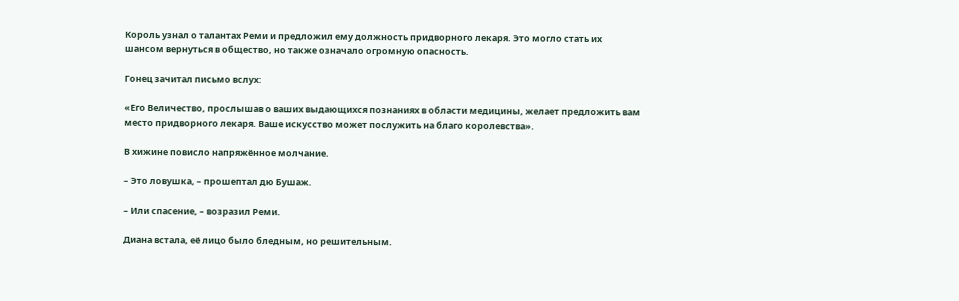Король узнал о талантах Реми и предложил ему должность придворного лекаря. Это могло стать их шансом вернуться в общество, но также означало огромную опасность.

Гонец зачитал письмо вслух:

«Его Величество, прослышав о ваших выдающихся познаниях в области медицины, желает предложить вам место придворного лекаря. Ваше искусство может послужить на благо королевства».

В хижине повисло напряжённое молчание.

– Это ловушка, – прошептал дю Бушаж.

– Или спасение, – возразил Реми.

Диана встала, её лицо было бледным, но решительным.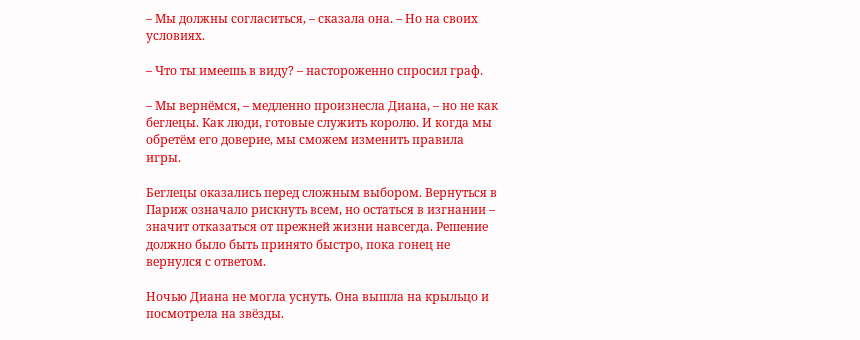– Мы должны согласиться, – сказала она. – Но на своих условиях.

– Что ты имеешь в виду? – настороженно спросил граф.

– Мы вернёмся, – медленно произнесла Диана, – но не как беглецы. Как люди, готовые служить королю. И когда мы обретём его доверие, мы сможем изменить правила игры.

Беглецы оказались перед сложным выбором. Вернуться в Париж означало рискнуть всем, но остаться в изгнании – значит отказаться от прежней жизни навсегда. Решение должно было быть принято быстро, пока гонец не вернулся с ответом.

Ночью Диана не могла уснуть. Она вышла на крыльцо и посмотрела на звёзды.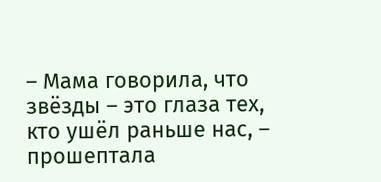– Мама говорила, что звёзды – это глаза тех, кто ушёл раньше нас, – прошептала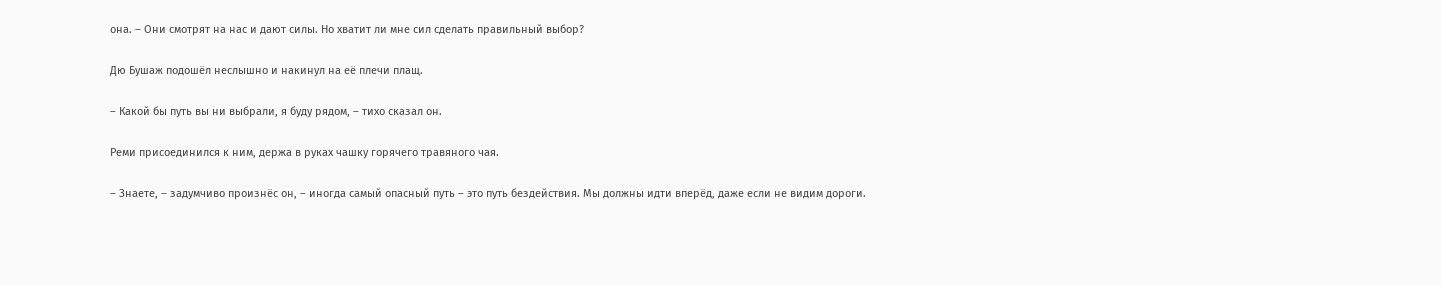она. – Они смотрят на нас и дают силы. Но хватит ли мне сил сделать правильный выбор?

Дю Бушаж подошёл неслышно и накинул на её плечи плащ.

– Какой бы путь вы ни выбрали, я буду рядом, – тихо сказал он.

Реми присоединился к ним, держа в руках чашку горячего травяного чая.

– Знаете, – задумчиво произнёс он, – иногда самый опасный путь – это путь бездействия. Мы должны идти вперёд, даже если не видим дороги.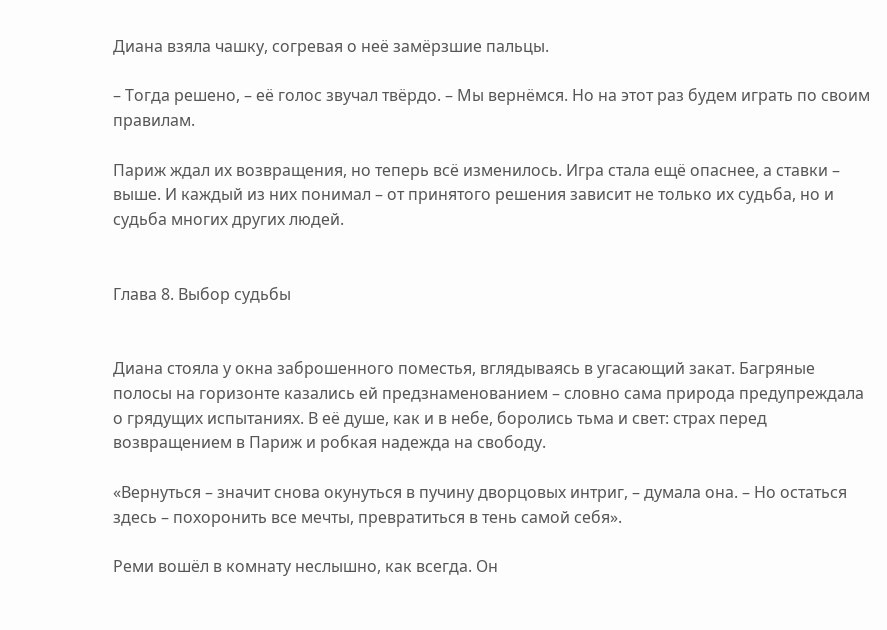Диана взяла чашку, согревая о неё замёрзшие пальцы.

– Тогда решено, – её голос звучал твёрдо. – Мы вернёмся. Но на этот раз будем играть по своим правилам.

Париж ждал их возвращения, но теперь всё изменилось. Игра стала ещё опаснее, а ставки – выше. И каждый из них понимал – от принятого решения зависит не только их судьба, но и судьба многих других людей.


Глава 8. Выбор судьбы


Диана стояла у окна заброшенного поместья, вглядываясь в угасающий закат. Багряные полосы на горизонте казались ей предзнаменованием – словно сама природа предупреждала о грядущих испытаниях. В её душе, как и в небе, боролись тьма и свет: страх перед возвращением в Париж и робкая надежда на свободу.

«Вернуться – значит снова окунуться в пучину дворцовых интриг, – думала она. – Но остаться здесь – похоронить все мечты, превратиться в тень самой себя».

Реми вошёл в комнату неслышно, как всегда. Он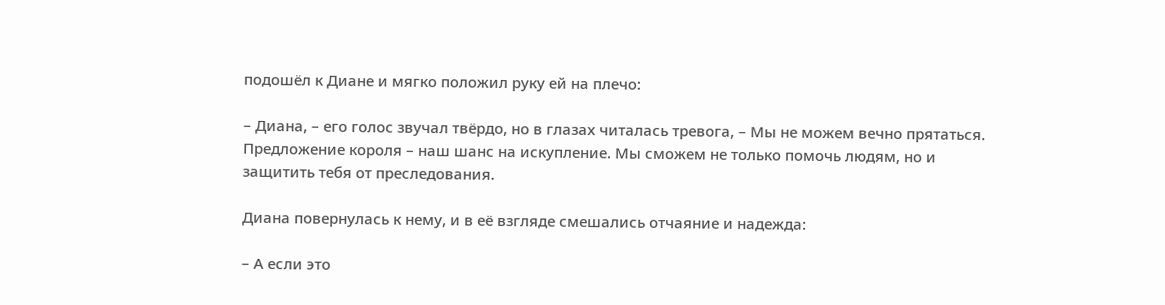подошёл к Диане и мягко положил руку ей на плечо:

– Диана, – его голос звучал твёрдо, но в глазах читалась тревога, – Мы не можем вечно прятаться. Предложение короля – наш шанс на искупление. Мы сможем не только помочь людям, но и защитить тебя от преследования.

Диана повернулась к нему, и в её взгляде смешались отчаяние и надежда:

– А если это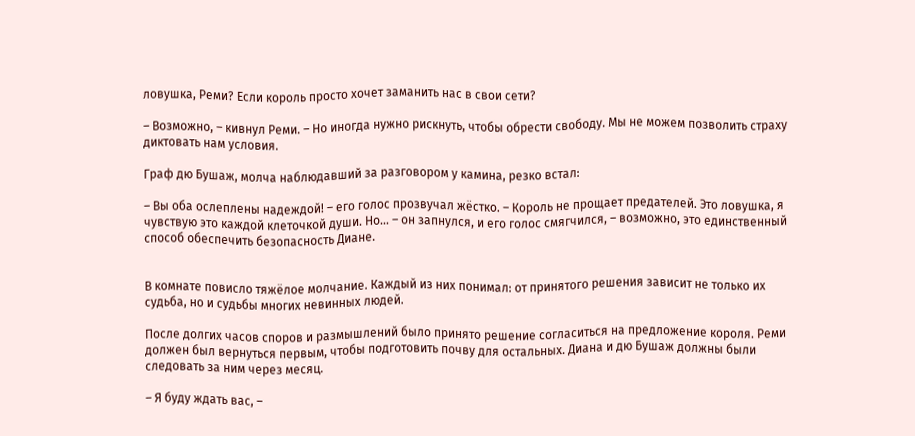ловушка, Реми? Если король просто хочет заманить нас в свои сети?

– Возможно, – кивнул Реми. – Но иногда нужно рискнуть, чтобы обрести свободу. Мы не можем позволить страху диктовать нам условия.

Граф дю Бушаж, молча наблюдавший за разговором у камина, резко встал:

– Вы оба ослеплены надеждой! – его голос прозвучал жёстко. – Король не прощает предателей. Это ловушка, я чувствую это каждой клеточкой души. Но… – он запнулся, и его голос смягчился, – возможно, это единственный способ обеспечить безопасность Диане.


В комнате повисло тяжёлое молчание. Каждый из них понимал: от принятого решения зависит не только их судьба, но и судьбы многих невинных людей.

После долгих часов споров и размышлений было принято решение согласиться на предложение короля. Реми должен был вернуться первым, чтобы подготовить почву для остальных. Диана и дю Бушаж должны были следовать за ним через месяц.

– Я буду ждать вас, –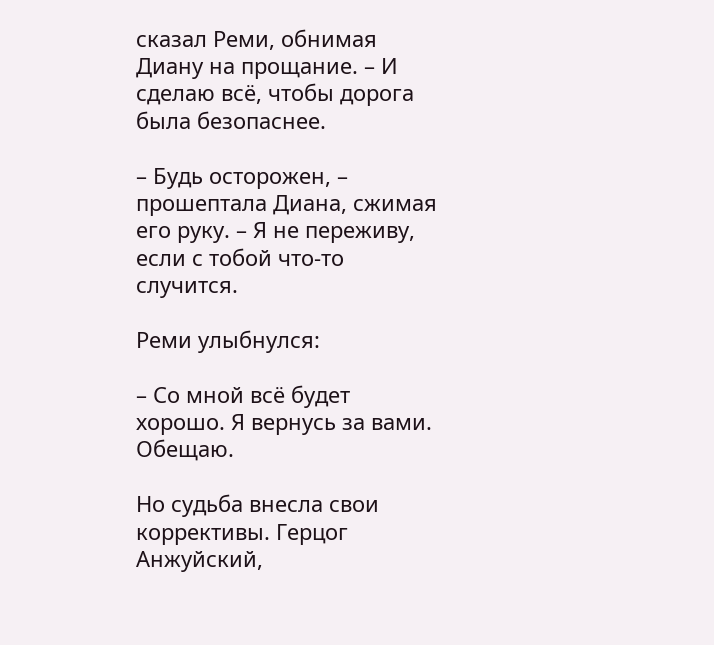сказал Реми, обнимая Диану на прощание. – И сделаю всё, чтобы дорога была безопаснее.

– Будь осторожен, – прошептала Диана, сжимая его руку. – Я не переживу, если с тобой что‑то случится.

Реми улыбнулся:

– Со мной всё будет хорошо. Я вернусь за вами. Обещаю.

Но судьба внесла свои коррективы. Герцог Анжуйский,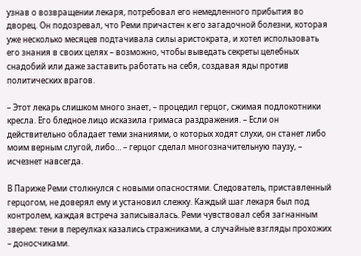узнав о возвращении лекаря, потребовал его немедленного прибытия во дворец. Он подозревал, что Реми причастен к его загадочной болезни, которая уже несколько месяцев подтачивала силы аристократа, и хотел использовать его знания в своих целях – возможно, чтобы выведать секреты целебных снадобий или даже заставить работать на себя, создавая яды против политических врагов.

– Этот лекарь слишком много знает, – процедил герцог, сжимая подлокотники кресла. Его бледное лицо исказила гримаса раздражения. – Если он действительно обладает теми знаниями, о которых ходят слухи, он станет либо моим верным слугой, либо… – герцог сделал многозначительную паузу, – исчезнет навсегда.

В Париже Реми столкнулся с новыми опасностями. Следователь, приставленный герцогом, не доверял ему и установил слежку. Каждый шаг лекаря был под контролем, каждая встреча записывалась. Реми чувствовал себя загнанным зверем: тени в переулках казались стражниками, а случайные взгляды прохожих – доносчиками.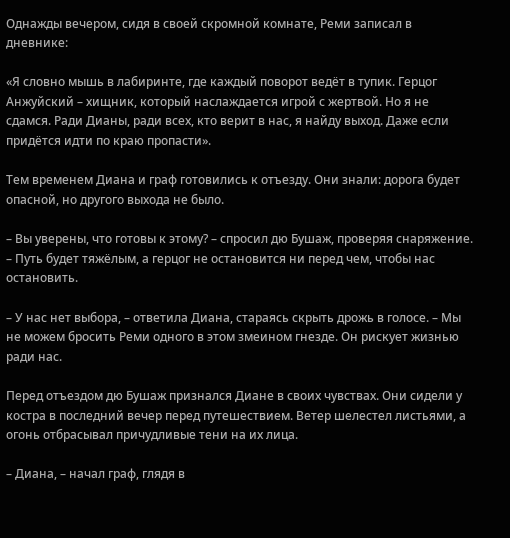Однажды вечером, сидя в своей скромной комнате, Реми записал в дневнике:

«Я словно мышь в лабиринте, где каждый поворот ведёт в тупик. Герцог Анжуйский – хищник, который наслаждается игрой с жертвой. Но я не сдамся. Ради Дианы, ради всех, кто верит в нас, я найду выход. Даже если придётся идти по краю пропасти».

Тем временем Диана и граф готовились к отъезду. Они знали: дорога будет опасной, но другого выхода не было.

– Вы уверены, что готовы к этому? – спросил дю Бушаж, проверяя снаряжение. – Путь будет тяжёлым, а герцог не остановится ни перед чем, чтобы нас остановить.

– У нас нет выбора, – ответила Диана, стараясь скрыть дрожь в голосе. – Мы не можем бросить Реми одного в этом змеином гнезде. Он рискует жизнью ради нас.

Перед отъездом дю Бушаж признался Диане в своих чувствах. Они сидели у костра в последний вечер перед путешествием. Ветер шелестел листьями, а огонь отбрасывал причудливые тени на их лица.

– Диана, – начал граф, глядя в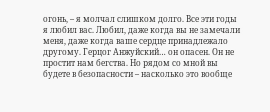огонь, – я молчал слишком долго. Все эти годы я любил вас. Любил, даже когда вы не замечали меня, даже когда ваше сердце принадлежало другому. Герцог Анжуйский… он опасен. Он не простит нам бегства. Но рядом со мной вы будете в безопасности – насколько это вообще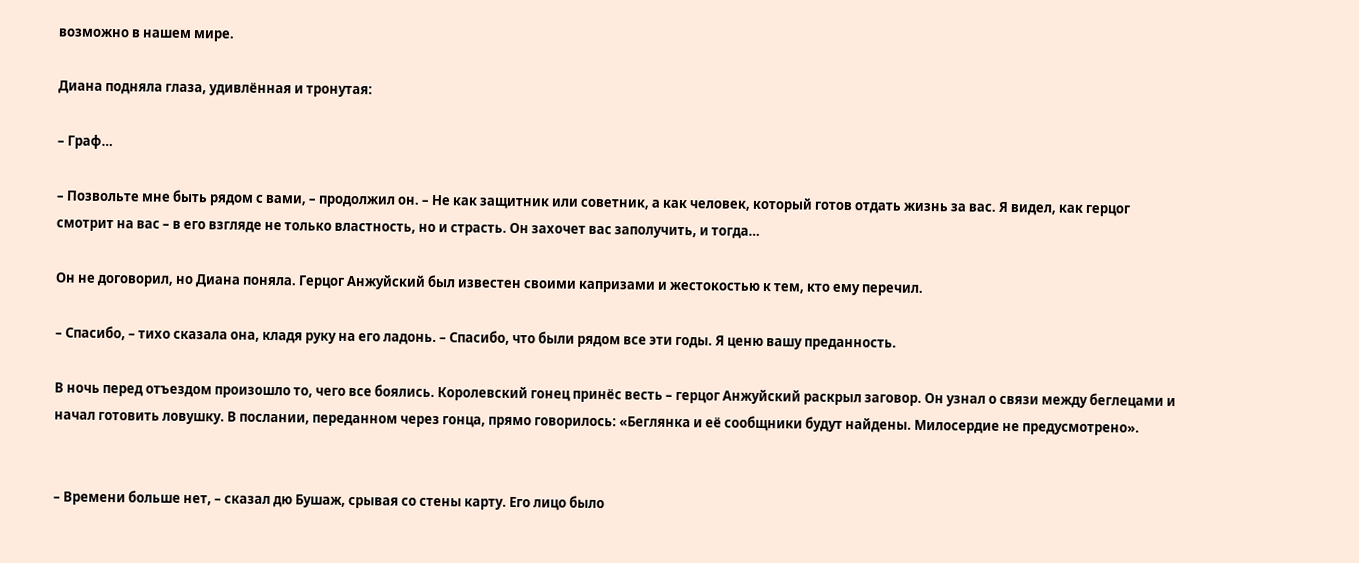возможно в нашем мире.

Диана подняла глаза, удивлённая и тронутая:

– Граф…

– Позвольте мне быть рядом с вами, – продолжил он. – Не как защитник или советник, а как человек, который готов отдать жизнь за вас. Я видел, как герцог смотрит на вас – в его взгляде не только властность, но и страсть. Он захочет вас заполучить, и тогда…

Он не договорил, но Диана поняла. Герцог Анжуйский был известен своими капризами и жестокостью к тем, кто ему перечил.

– Спасибо, – тихо сказала она, кладя руку на его ладонь. – Спасибо, что были рядом все эти годы. Я ценю вашу преданность.

В ночь перед отъездом произошло то, чего все боялись. Королевский гонец принёс весть – герцог Анжуйский раскрыл заговор. Он узнал о связи между беглецами и начал готовить ловушку. В послании, переданном через гонца, прямо говорилось: «Беглянка и её сообщники будут найдены. Милосердие не предусмотрено».


– Времени больше нет, – сказал дю Бушаж, срывая со стены карту. Его лицо было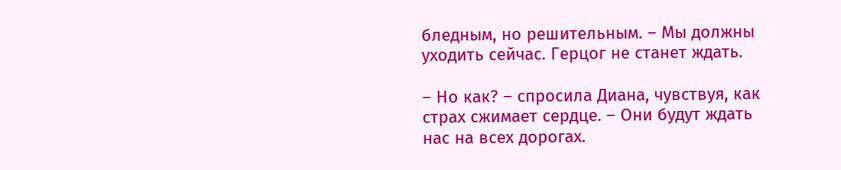бледным, но решительным. – Мы должны уходить сейчас. Герцог не станет ждать.

– Но как? – спросила Диана, чувствуя, как страх сжимает сердце. – Они будут ждать нас на всех дорогах.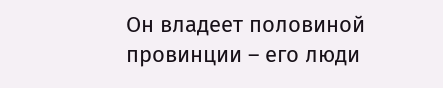Он владеет половиной провинции – его люди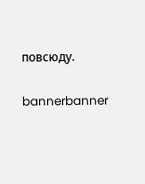повсюду.

bannerbanner